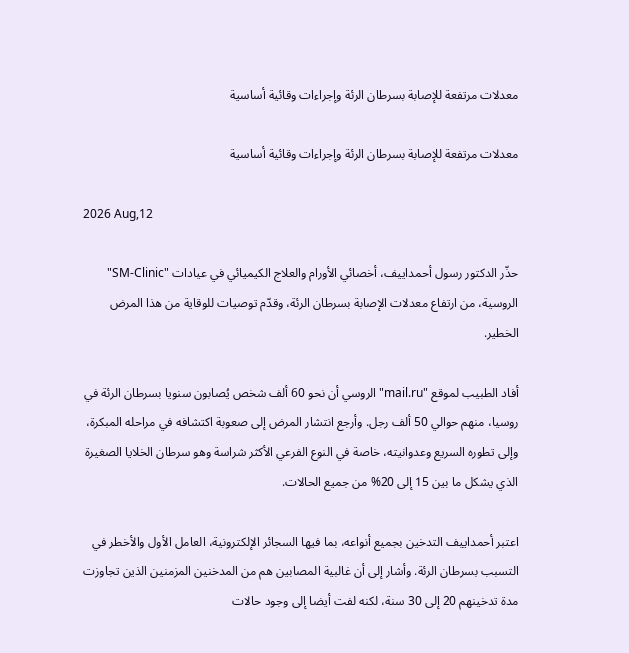معدلات مرتفعة للإصابة بسرطان الرئة وإجراءات وقائية أساسية

معدلات مرتفعة للإصابة بسرطان الرئة وإجراءات وقائية أساسية

2026 Aug,12

حذّر الدكتور رسول أحمداييف، أخصائي الأورام والعلاج الكيميائي في عيادات "SM-Clinic" الروسية، من ارتفاع معدلات الإصابة بسرطان الرئة، وقدّم توصيات للوقاية من هذا المرض الخطير.

أفاد الطبيب لموقع "mail.ru" الروسي أن نحو 60 ألف شخص يُصابون سنويا بسرطان الرئة في روسيا، منهم حوالي 50 ألف رجل. وأرجع انتشار المرض إلى صعوبة اكتشافه في مراحله المبكرة، وإلى تطوره السريع وعدوانيته، خاصة في النوع الفرعي الأكثر شراسة وهو سرطان الخلايا الصغيرة الذي يشكل ما بين 15 إلى 20% من جميع الحالات.

اعتبر أحمداييف التدخين بجميع أنواعه، بما فيها السجائر الإلكترونية، العامل الأول والأخطر في التسبب بسرطان الرئة. وأشار إلى أن غالبية المصابين هم من المدخنين المزمنين الذين تجاوزت مدة تدخينهم 20 إلى 30 سنة، لكنه لفت أيضا إلى وجود حالات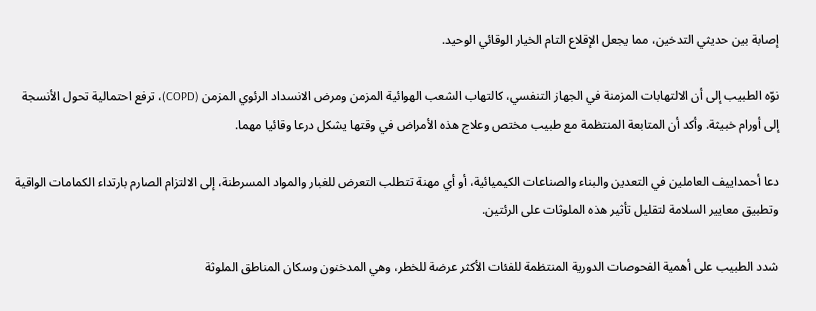إصابة بين حديثي التدخين، مما يجعل الإقلاع التام الخيار الوقائي الوحيد.

نوّه الطبيب إلى أن الالتهابات المزمنة في الجهاز التنفسي، كالتهاب الشعب الهوائية المزمن ومرض الانسداد الرئوي المزمن (COPD)، ترفع احتمالية تحول الأنسجة إلى أورام خبيثة. وأكد أن المتابعة المنتظمة مع طبيب مختص وعلاج هذه الأمراض في وقتها يشكل درعا وقائيا مهما.

دعا أحمداييف العاملين في التعدين والبناء والصناعات الكيميائية، أو أي مهنة تتطلب التعرض للغبار والمواد المسرطنة، إلى الالتزام الصارم بارتداء الكمامات الواقية وتطبيق معايير السلامة لتقليل تأثير هذه الملوثات على الرئتين.

شدد الطبيب على أهمية الفحوصات الدورية المنتظمة للفئات الأكثر عرضة للخطر، وهي المدخنون وسكان المناطق الملوثة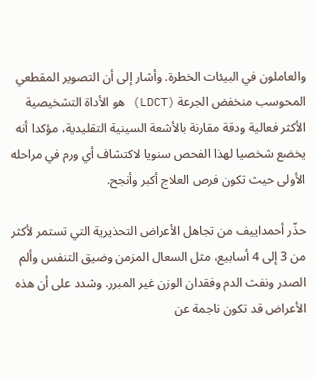والعاملون في البيئات الخطرة. وأشار إلى أن التصوير المقطعي المحوسب منخفض الجرعة (LDCT) هو الأداة التشخيصية الأكثر فعالية ودقة مقارنة بالأشعة السينية التقليدية، مؤكدا أنه يخضع شخصيا لهذا الفحص سنويا لاكتشاف أي ورم في مراحله الأولى حيث تكون فرص العلاج أكبر وأنجح.

حذّر أحمداييف من تجاهل الأعراض التحذيرية التي تستمر لأكثر من 3 إلى 4 أسابيع، مثل السعال المزمن وضيق التنفس وألم الصدر ونفث الدم وفقدان الوزن غير المبرر. وشدد على أن هذه الأعراض قد تكون ناجمة عن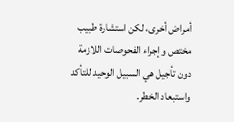أمراض أخرى، لكن استشارة طبيب مختص وإجراء الفحوصات اللازمة دون تأجيل هي السبيل الوحيد للتأكد واستبعاد الخطر.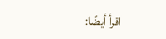اقرأ أيضًا: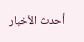أحدث الأخبار